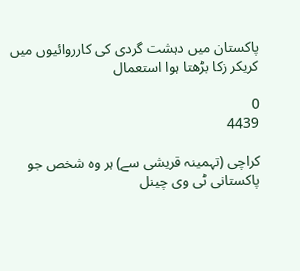پاکستان میں دہشت گردی کی کارروائیوں میں کریکر زکا بڑھتا ہوا استعمال

0
4439

کراچی (تہمینہ قریشی سے) ہر وہ شخص جو پاکستانی ٹی وی چینل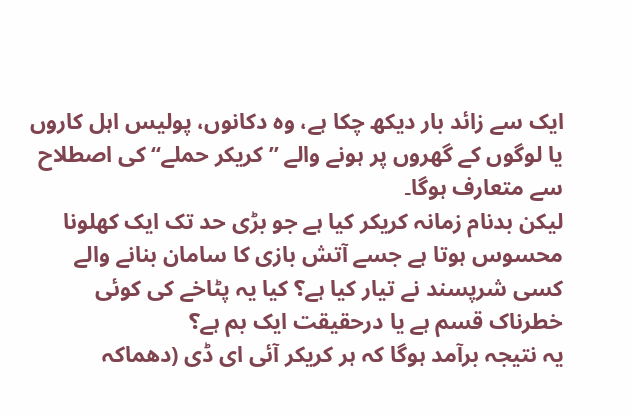ایک سے زائد بار دیکھ چکا ہے، وہ دکانوں، پولیس اہل کاروں یا لوگوں کے گھروں پر ہونے والے ’’کریکر حملے‘‘ کی اصطلاح سے متعارف ہوگا۔
لیکن بدنام زمانہ کریکر کیا ہے جو بڑی حد تک ایک کھلونا محسوس ہوتا ہے جسے آتش بازی کا سامان بنانے والے کسی شرپسند نے تیار کیا ہے؟ کیا یہ پٹاخے کی کوئی خطرناک قسم ہے یا درحقیقت ایک بم ہے؟
یہ نتیجہ برآمد ہوگا کہ ہر کریکر آئی ای ڈی (دھماکہ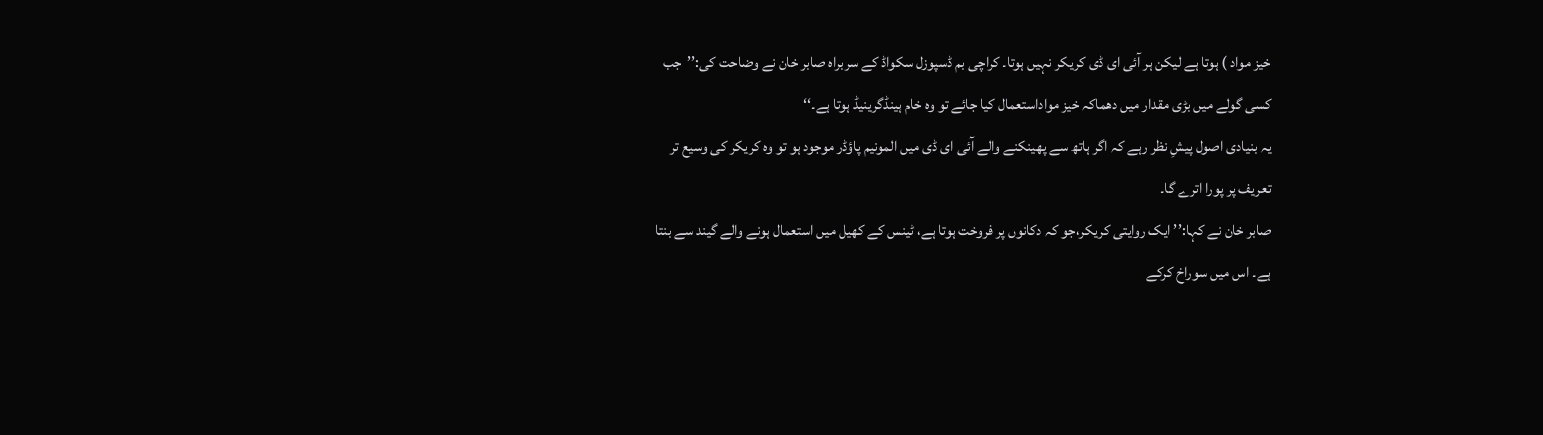خیز مواد ) ہوتا ہے لیکن ہر آئی ای ڈی کریکر نہیں ہوتا۔ کراچی بم ڈسپوزل سکواڈ کے سربراہ صابر خان نے وضاحت کی:’’جب کسی گولے میں بڑی مقدار میں دھماکہ خیز مواداستعمال کیا جائے تو وہ خام ہینڈگرینیڈ ہوتا ہے۔‘‘
یہ بنیادی اصول پیشِ نظر رہے کہ اگر ہاتھ سے پھینکنے والے آئی ای ڈی میں المونیم پاؤڈر موجود ہو تو وہ کریکر کی وسیع تر تعریف پر پورا اترے گا۔
صابر خان نے کہا:’’ ایک روایتی کریکر،جو کہ دکانوں پر فروخت ہوتا ہے، ٹینس کے کھیل میں استعمال ہونے والے گیند سے بنتا ہے۔ اس میں سوراخ کرکے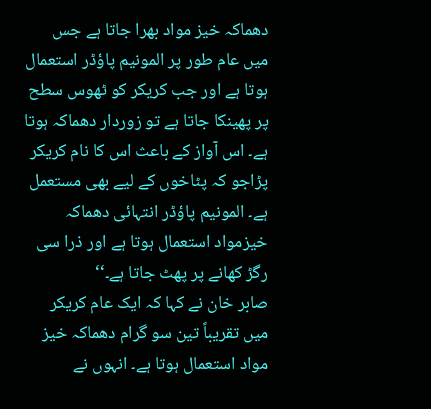دھماکہ خیز مواد بھرا جاتا ہے جس میں عام طور پر المونیم پاؤڈر استعمال ہوتا ہے اور جب کریکر کو ٹھوس سطح پر پھینکا جاتا ہے تو زوردار دھماکہ ہوتا ہے۔ اس آواز کے باعث اس کا نام کریکر پڑاجو کہ پٹاخوں کے لیے بھی مستعمل ہے۔ المونیم پاؤڈر انتہائی دھماکہ خیزمواد استعمال ہوتا ہے اور ذرا سی رگڑ کھانے پر پھٹ جاتا ہے۔‘‘
صابر خان نے کہا کہ ایک عام کریکر میں تقریباً تین سو گرام دھماکہ خیز مواد استعمال ہوتا ہے۔ انہوں نے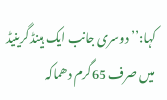کہا:’’ دوسری جانب ایک ہینڈ گرینیڈ میں صرف 65گرم دھماکہ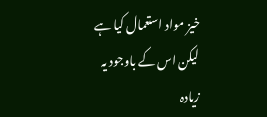خیز مواد استعمال کیا ہے لیکن اس کے باوجود یہ زیادہ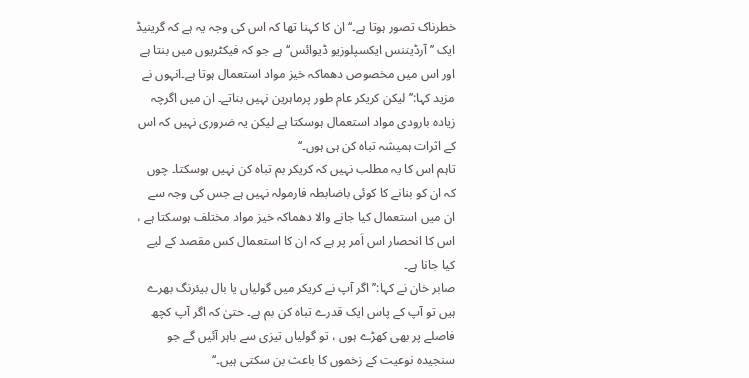خطرناک تصور ہوتا ہے۔‘‘ ان کا کہنا تھا کہ اس کی وجہ یہ ہے کہ گرینیڈ ایک ’’ آرڈیننس ایکسپلوزیو ڈیوائس‘‘ ہے جو کہ فیکٹریوں میں بنتا ہے اور اس میں مخصوص دھماکہ خیز مواد استعمال ہوتا ہے۔انہوں نے مزید کہا:’’ لیکن کریکر عام طور پرماہرین نہیں بناتے۔ ان میں اگرچہ زیادہ بارودی مواد استعمال ہوسکتا ہے لیکن یہ ضروری نہیں کہ اس کے اثرات ہمیشہ تباہ کن ہی ہوں۔‘‘
تاہم اس کا یہ مطلب نہیں کہ کریکر بم تباہ کن نہیں ہوسکتا۔ چوں کہ ان کو بنانے کا کوئی باضابطہ فارمولہ نہیں ہے جس کی وجہ سے ان میں استعمال کیا جانے والا دھماکہ خیز مواد مختلف ہوسکتا ہے ، اس کا انحصار اس اَمر پر ہے کہ ان کا استعمال کس مقصد کے لیے کیا جانا ہے۔
صابر خان نے کہا:’’اگر آپ نے کریکر میں گولیاں یا بال بیئرنگ بھرے ہیں تو آپ کے پاس ایک قدرے تباہ کن بم ہے۔ حتیٰ کہ اگر آپ کچھ فاصلے پر بھی کھڑے ہوں ، تو گولیاں تیزی سے باہر آئیں گے جو سنجیدہ نوعیت کے زخموں کا باعث بن سکتی ہیں۔‘‘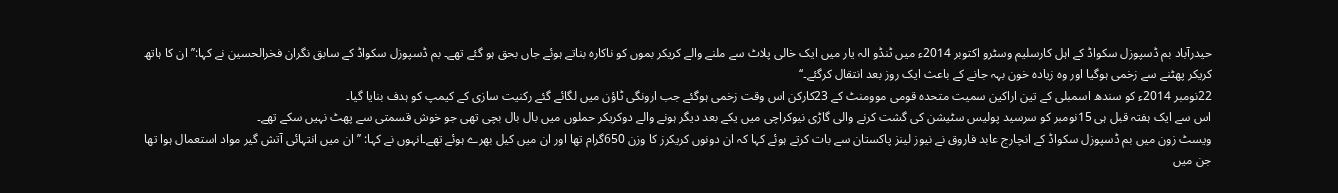حیدرآباد بم ڈسپوزل سکواڈ کے اہل کارسلیم وسٹرو اکتوبر 2014ء میں ٹنڈو الہ یار میں ایک خالی پلاٹ سے ملنے والے کریکر بموں کو ناکارہ بناتے ہوئے جاں بحق ہو گئے تھے۔ بم ڈسپوزل سکواڈ کے سابق نگران فخرالحسین نے کہا:’’ ان کا ہاتھ کریکر پھٹنے سے زخمی ہوگیا اور وہ زیادہ خون بہہ جانے کے باعث ایک روز بعد انتقال کرگئے۔‘‘
22نومبر 2014ء کو سندھ اسمبلی کے تین اراکین سمیت متحدہ قومی موومنٹ کے 23کارکن اس وقت زخمی ہوگئے جب ارونگی ٹاؤن میں لگائے گئے رکنیت سازی کے کیمپ کو ہدف بنایا گیا۔
اس سے ایک ہفتہ قبل ہی 15نومبر کو سرسید پولیس سٹیشن کی گشت کرنے والی گاڑی نیوکراچی میں یکے بعد دیگر ہونے والے دوکریکر حملوں میں بال بال بچی تھی جو خوش قسمتی سے پھٹ نہیں سکے تھے۔
ویسٹ زون میں بم ڈسپوزل سکواڈ کے انچارج عابد فاروق نے نیوز لینز پاکستان سے بات کرتے ہوئے کہا کہ ان دونوں کریکرز کا وزن 650گرام تھا اور ان میں کیل بھرے ہوئے تھے۔انہوں نے کہا: ’’ ان میں انتہائی آتش گیر مواد استعمال ہوا تھا جن میں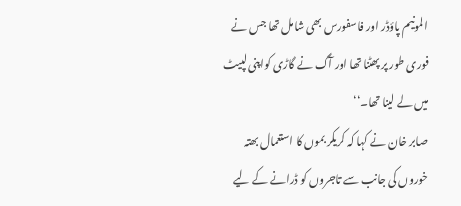المونیم پاؤڈر اور فاسفورس بھی شامل تھا جس نے فوری طور پر پھٹنا تھا اور آگ نے گاڑی کواپنی لپیٹ میں لے لینا تھا۔‘‘
صابر خان نے کہا کہ کریکر بموں کا استعمال بھتہ خوروں کی جانب سے تاجروں کو ڈرانے کے لیے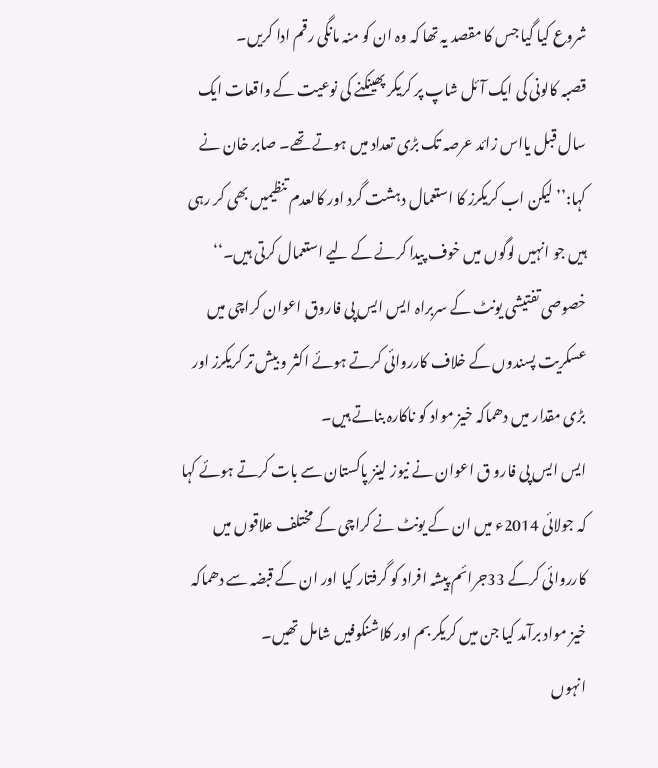شروع کیا گیا جس کا مقصد یہ تھا کہ وہ ان کو منہ مانگی رقم ادا کریں۔
قصبہ کالونی کی ایک آئل شاپ پر کریکر پھینکنے کی نوعیت کے واقعات ایک سال قبل یااس زائد عرصہ تک بڑی تعداد میں ہوتے تھے۔ صابر خان نے کہا:’’ لیکن اب کریکرز کا استعمال دہشت گرد اور کالعدم تنظیمیں بھی کر رہی ہیں جو انہیں لوگوں میں خوف پیدا کرنے کے لیے استعمال کرتی ہیں۔‘‘
خصوصی تفتیشی یونٹ کے سربراہ ایس ایس پی فاروق اعوان کراچی میں عسکریت پسندوں کے خلاف کارروائی کرتے ہوئے اکثر و بیش تر کریکرز اور بڑی مقدار میں دھماکہ خیز مواد کو ناکارہ بناتے ہیں۔
ایس ایس پی فارو ق اعوان نے نیوز لینز پاکستان سے بات کرتے ہوئے کہا کہ جولائی 2014ء میں ان کے یونٹ نے کراچی کے مختلف علاقوں میں کارروائی کرکے 33جرائم پیشہ افراد کو گرفتار کیا اور ان کے قبضہ سے دھماکہ خیز مواد برآمد کیا جن میں کریکر بم اور کلاشنکوفیں شامل تھیں۔
انہوں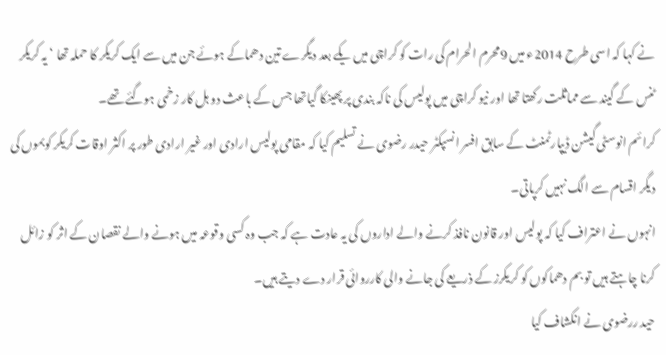نے کہا کہ اسی طرح 2014ء میں 9محرم الحرام کی رات کو کراچی میں یکے بعد دیگرے تین دھماکے ہوئے جن میں سے ایک کریکر کا حملہ تھا ‘ یہ کریکر ٹنس کے گیند سے مماثلت رکھتا تھا اور نیو کراچی میں پولیس کی ناکہ بندی پر پھینکا گیاتھا جس کے باعث دو ہل کار زخمی ہوگئے تھے۔
کرائم انوسٹی گیشن ڈیپارٹمنٹ کے سابق افسر انسپکٹر حیدر رضوی نے تسلیم کیا کہ مقامی پولیس ارادی اور غیر ارادی طور پر اکثر اوقات کریکر کوبموں کی دیگر اقسام سے الگ نہیں کرپاتی۔
انہوں نے اعتراف کیا کہ پولیس اور قانون نافذ کرنے والے اداروں کی یہ عادت ہے کہ جب وہ کسی وقوعہ میں ہونے والے نقصان کے اثر کو زائل کرنا چاہتے ہیں تو بم دھماکوں کو کریکرز کے ذریعے کی جانے والی کارروائی قرار دے دیتے ہیں۔
حید ررضوی نے انکشاف کیا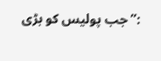:’’ جب پولیس کو بڑی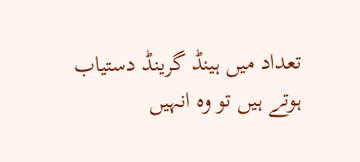تعداد میں ہینڈ گرینڈ دستیاب ہوتے ہیں تو وہ انہیں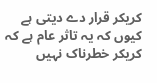کریکر قرار دے دیتی ہے کیوں کہ یہ تاثر عام ہے کہ کریکر خطرناک نہیں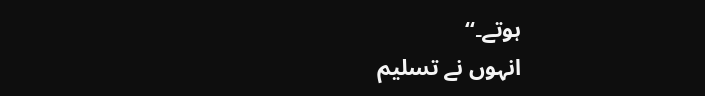ہوتے۔‘‘
انہوں نے تسلیم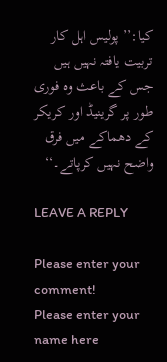کیا:’’ پولیس اہل کار تربیت یافتہ نہیں ہیں جس کے باعث وہ فوری طور پر گرینیڈ اور کریکر کے دھماکے میں فرق واضح نہیں کرپاتے۔‘‘

LEAVE A REPLY

Please enter your comment!
Please enter your name here